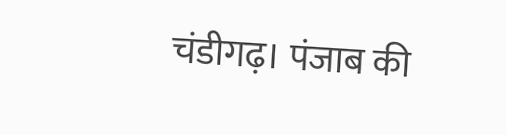चंडीगढ़। पंजाब की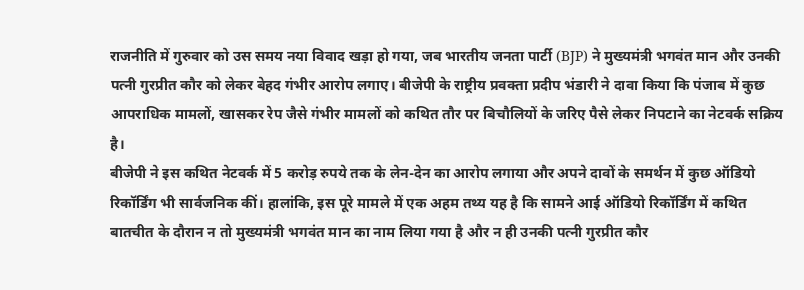राजनीति में गुरुवार को उस समय नया विवाद खड़ा हो गया, जब भारतीय जनता पार्टी (BJP) ने मुख्यमंत्री भगवंत मान और उनकी पत्नी गुरप्रीत कौर को लेकर बेहद गंभीर आरोप लगाए। बीजेपी के राष्ट्रीय प्रवक्ता प्रदीप भंडारी ने दावा किया कि पंजाब में कुछ आपराधिक मामलों, खासकर रेप जैसे गंभीर मामलों को कथित तौर पर बिचौलियों के जरिए पैसे लेकर निपटाने का नेटवर्क सक्रिय है।
बीजेपी ने इस कथित नेटवर्क में 5 करोड़ रुपये तक के लेन-देन का आरोप लगाया और अपने दावों के समर्थन में कुछ ऑडियो रिकॉर्डिंग भी सार्वजनिक कीं। हालांकि, इस पूरे मामले में एक अहम तथ्य यह है कि सामने आई ऑडियो रिकॉर्डिंग में कथित बातचीत के दौरान न तो मुख्यमंत्री भगवंत मान का नाम लिया गया है और न ही उनकी पत्नी गुरप्रीत कौर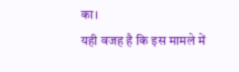का।
यही वजह है कि इस मामले में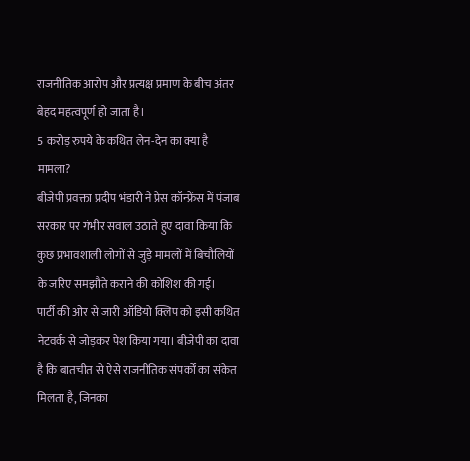राजनीतिक आरोप और प्रत्यक्ष प्रमाण के बीच अंतर बेहद महत्वपूर्ण हो जाता है।
5 करोड़ रुपये के कथित लेन-देन का क्या है मामला?
बीजेपी प्रवक्ता प्रदीप भंडारी ने प्रेस कॉन्फ्रेंस में पंजाब सरकार पर गंभीर सवाल उठाते हुए दावा किया कि कुछ प्रभावशाली लोगों से जुड़े मामलों में बिचौलियों के जरिए समझौते कराने की कोशिश की गई।
पार्टी की ओर से जारी ऑडियो क्लिप को इसी कथित नेटवर्क से जोड़कर पेश किया गया। बीजेपी का दावा है कि बातचीत से ऐसे राजनीतिक संपर्कों का संकेत मिलता है, जिनका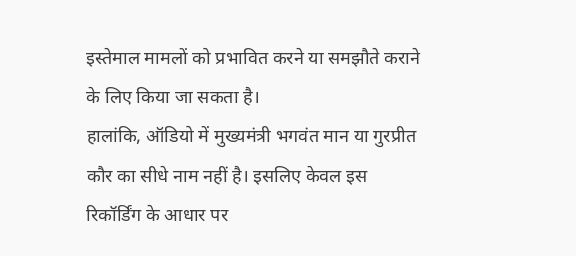इस्तेमाल मामलों को प्रभावित करने या समझौते कराने के लिए किया जा सकता है।
हालांकि, ऑडियो में मुख्यमंत्री भगवंत मान या गुरप्रीत कौर का सीधे नाम नहीं है। इसलिए केवल इस रिकॉर्डिंग के आधार पर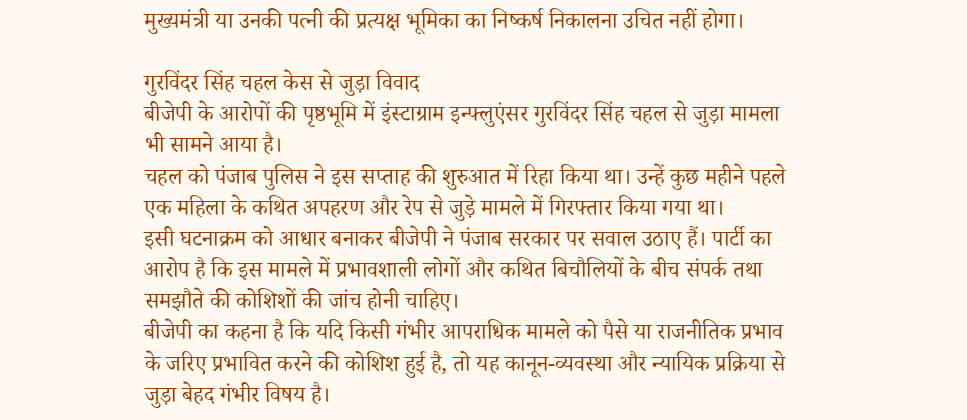मुख्यमंत्री या उनकी पत्नी की प्रत्यक्ष भूमिका का निष्कर्ष निकालना उचित नहीं होगा।

गुरविंदर सिंह चहल केस से जुड़ा विवाद
बीजेपी के आरोपों की पृष्ठभूमि में इंस्टाग्राम इन्फ्लुएंसर गुरविंदर सिंह चहल से जुड़ा मामला भी सामने आया है।
चहल को पंजाब पुलिस ने इस सप्ताह की शुरुआत में रिहा किया था। उन्हें कुछ महीने पहले एक महिला के कथित अपहरण और रेप से जुड़े मामले में गिरफ्तार किया गया था।
इसी घटनाक्रम को आधार बनाकर बीजेपी ने पंजाब सरकार पर सवाल उठाए हैं। पार्टी का आरोप है कि इस मामले में प्रभावशाली लोगों और कथित बिचौलियों के बीच संपर्क तथा समझौते की कोशिशों की जांच होनी चाहिए।
बीजेपी का कहना है कि यदि किसी गंभीर आपराधिक मामले को पैसे या राजनीतिक प्रभाव के जरिए प्रभावित करने की कोशिश हुई है, तो यह कानून-व्यवस्था और न्यायिक प्रक्रिया से जुड़ा बेहद गंभीर विषय है।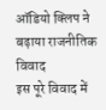ऑडियो क्लिप ने बढ़ाया राजनीतिक विवाद
इस पूरे विवाद में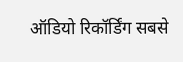ऑडियो रिकॉर्डिंग सबसे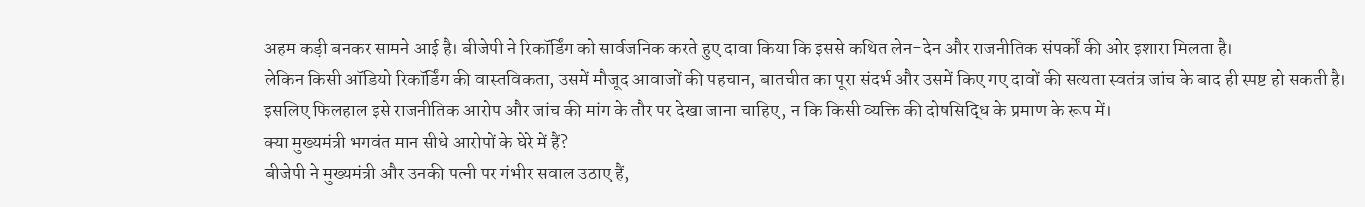अहम कड़ी बनकर सामने आई है। बीजेपी ने रिकॉर्डिंग को सार्वजनिक करते हुए दावा किया कि इससे कथित लेन-देन और राजनीतिक संपर्कों की ओर इशारा मिलता है।
लेकिन किसी ऑडियो रिकॉर्डिंग की वास्तविकता, उसमें मौजूद आवाजों की पहचान, बातचीत का पूरा संदर्भ और उसमें किए गए दावों की सत्यता स्वतंत्र जांच के बाद ही स्पष्ट हो सकती है।
इसलिए फिलहाल इसे राजनीतिक आरोप और जांच की मांग के तौर पर देखा जाना चाहिए, न कि किसी व्यक्ति की दोषसिद्धि के प्रमाण के रूप में।
क्या मुख्यमंत्री भगवंत मान सीधे आरोपों के घेरे में हैं?
बीजेपी ने मुख्यमंत्री और उनकी पत्नी पर गंभीर सवाल उठाए हैं,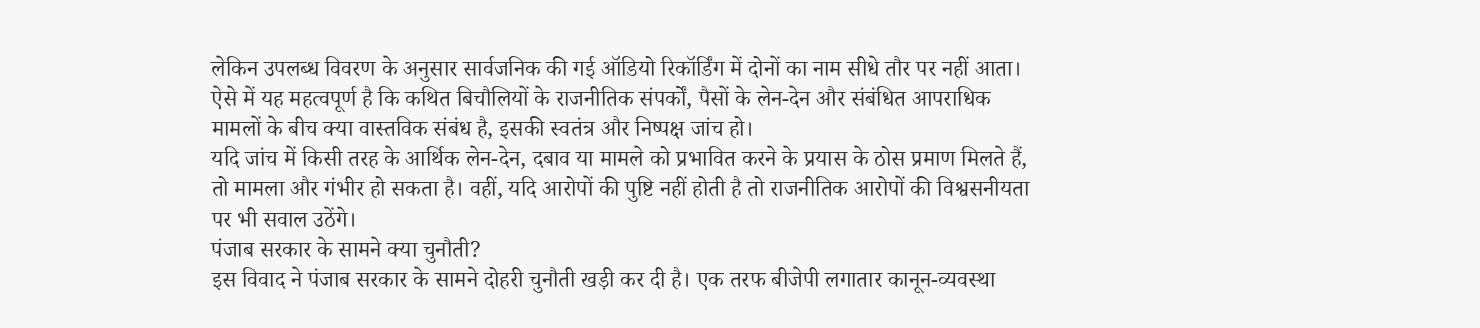लेकिन उपलब्ध विवरण के अनुसार सार्वजनिक की गई ऑडियो रिकॉर्डिंग में दोनों का नाम सीधे तौर पर नहीं आता।
ऐसे में यह महत्वपूर्ण है कि कथित बिचौलियों के राजनीतिक संपर्कों, पैसों के लेन-देन और संबंधित आपराधिक मामलों के बीच क्या वास्तविक संबंध है, इसकी स्वतंत्र और निष्पक्ष जांच हो।
यदि जांच में किसी तरह के आर्थिक लेन-देन, दबाव या मामले को प्रभावित करने के प्रयास के ठोस प्रमाण मिलते हैं, तो मामला और गंभीर हो सकता है। वहीं, यदि आरोपों की पुष्टि नहीं होती है तो राजनीतिक आरोपों की विश्वसनीयता पर भी सवाल उठेंगे।
पंजाब सरकार के सामने क्या चुनौती?
इस विवाद ने पंजाब सरकार के सामने दोहरी चुनौती खड़ी कर दी है। एक तरफ बीजेपी लगातार कानून-व्यवस्था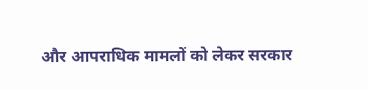और आपराधिक मामलों को लेकर सरकार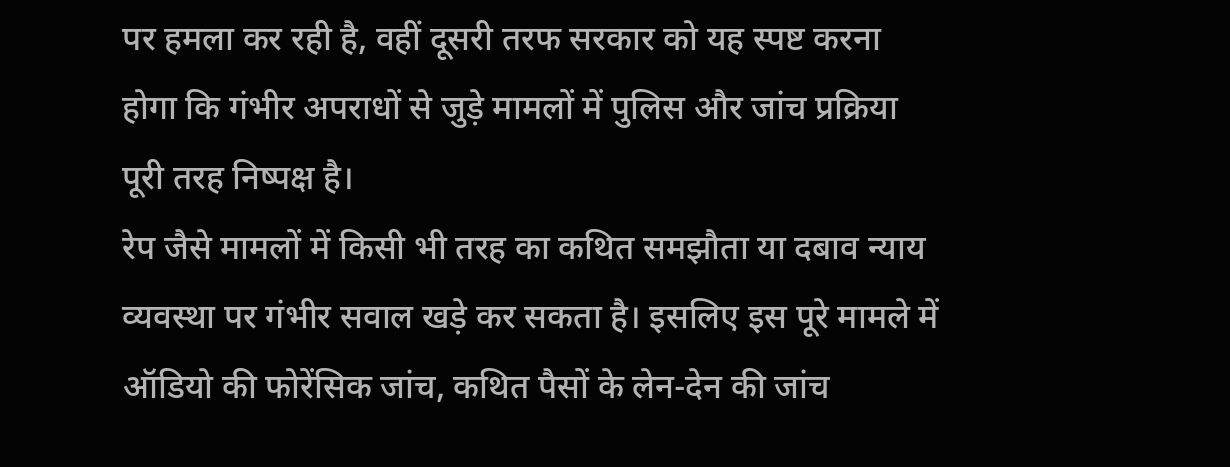पर हमला कर रही है, वहीं दूसरी तरफ सरकार को यह स्पष्ट करना होगा कि गंभीर अपराधों से जुड़े मामलों में पुलिस और जांच प्रक्रिया पूरी तरह निष्पक्ष है।
रेप जैसे मामलों में किसी भी तरह का कथित समझौता या दबाव न्याय व्यवस्था पर गंभीर सवाल खड़े कर सकता है। इसलिए इस पूरे मामले में ऑडियो की फोरेंसिक जांच, कथित पैसों के लेन-देन की जांच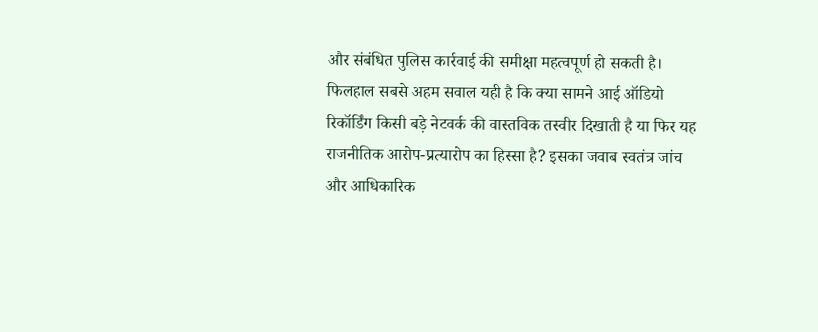और संबंधित पुलिस कार्रवाई की समीक्षा महत्वपूर्ण हो सकती है।
फिलहाल सबसे अहम सवाल यही है कि क्या सामने आई ऑडियो रिकॉर्डिंग किसी बड़े नेटवर्क की वास्तविक तस्वीर दिखाती है या फिर यह राजनीतिक आरोप-प्रत्यारोप का हिस्सा है? इसका जवाब स्वतंत्र जांच और आधिकारिक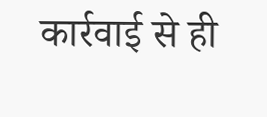कार्रवाई से ही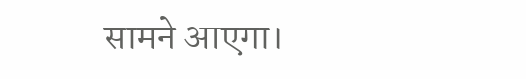सामने आएगा।